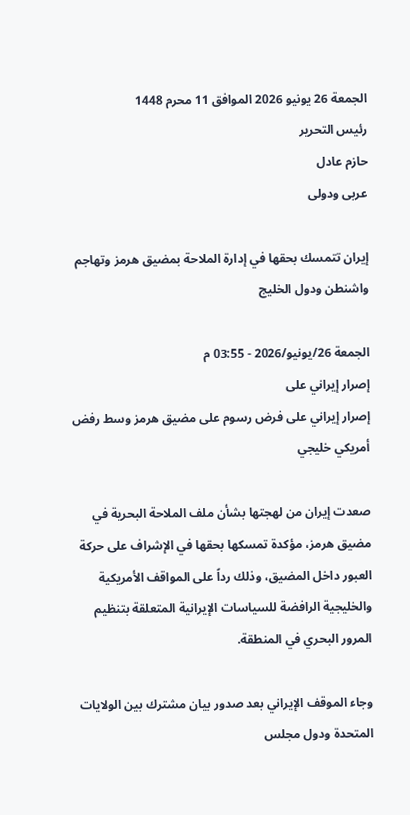الجمعة 26 يونيو 2026 الموافق 11 محرم 1448
رئيس التحرير
حازم عادل
عربى ودولى

إيران تتمسك بحقها في إدارة الملاحة بمضيق هرمز وتهاجم واشنطن ودول الخليج

الجمعة 26/يونيو/2026 - 03:55 م
إصرار إيراني على
إصرار إيراني على فرض رسوم على مضيق هرمز وسط رفض أمريكي خليجي

صعدت إيران من لهجتها بشأن ملف الملاحة البحرية في مضيق هرمز، مؤكدة تمسكها بحقها في الإشراف على حركة العبور داخل المضيق، وذلك رداً على المواقف الأمريكية والخليجية الرافضة للسياسات الإيرانية المتعلقة بتنظيم المرور البحري في المنطقة.

وجاء الموقف الإيراني بعد صدور بيان مشترك بين الولايات المتحدة ودول مجلس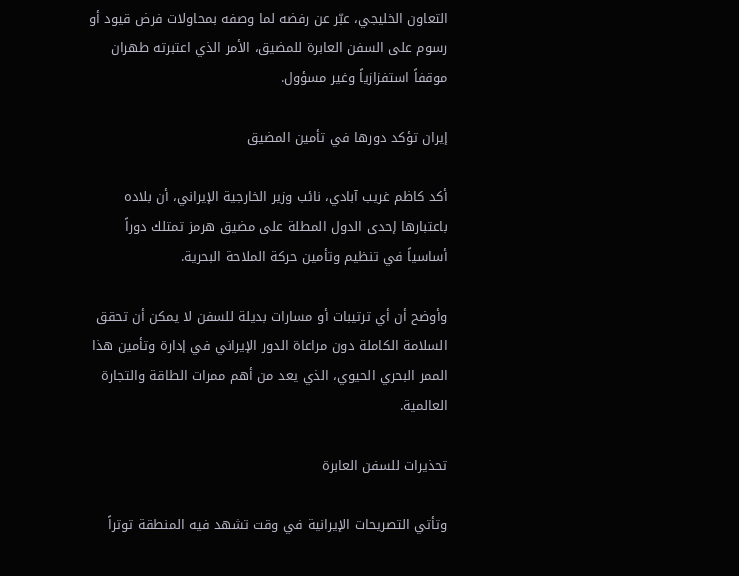التعاون الخليجي، عبّر عن رفضه لما وصفه بمحاولات فرض قيود أو رسوم على السفن العابرة للمضيق، الأمر الذي اعتبرته طهران موقفاً استفزازياً وغير مسؤول.

إيران تؤكد دورها في تأمين المضيق

أكد كاظم غريب آبادي، نائب وزير الخارجية الإيراني، أن بلاده باعتبارها إحدى الدول المطلة على مضيق هرمز تمتلك دوراً أساسياً في تنظيم وتأمين حركة الملاحة البحرية.

وأوضح أن أي ترتيبات أو مسارات بديلة للسفن لا يمكن أن تحقق السلامة الكاملة دون مراعاة الدور الإيراني في إدارة وتأمين هذا الممر البحري الحيوي، الذي يعد من أهم ممرات الطاقة والتجارة العالمية.

تحذيرات للسفن العابرة

وتأتي التصريحات الإيرانية في وقت تشهد فيه المنطقة توتراً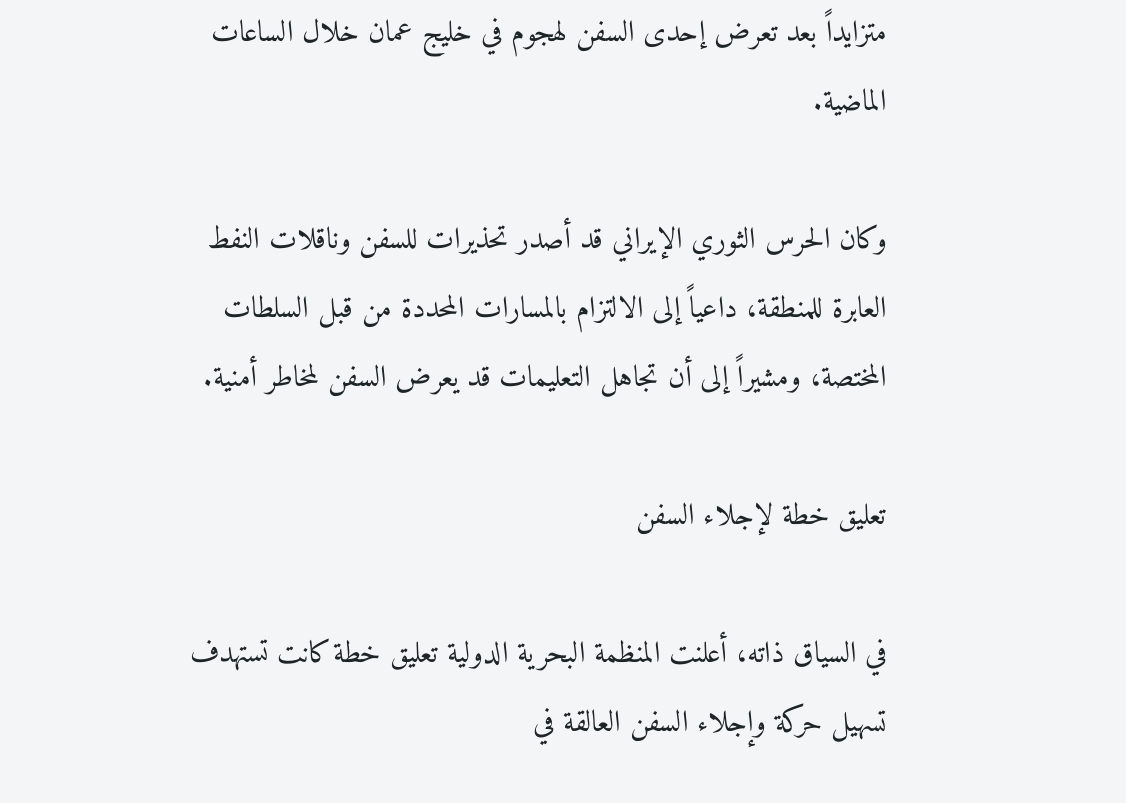متزايداً بعد تعرض إحدى السفن لهجوم في خليج عمان خلال الساعات الماضية.

وكان الحرس الثوري الإيراني قد أصدر تحذيرات للسفن وناقلات النفط العابرة للمنطقة، داعياً إلى الالتزام بالمسارات المحددة من قبل السلطات المختصة، ومشيراً إلى أن تجاهل التعليمات قد يعرض السفن لمخاطر أمنية.

تعليق خطة لإجلاء السفن

في السياق ذاته، أعلنت المنظمة البحرية الدولية تعليق خطة كانت تستهدف تسهيل حركة وإجلاء السفن العالقة في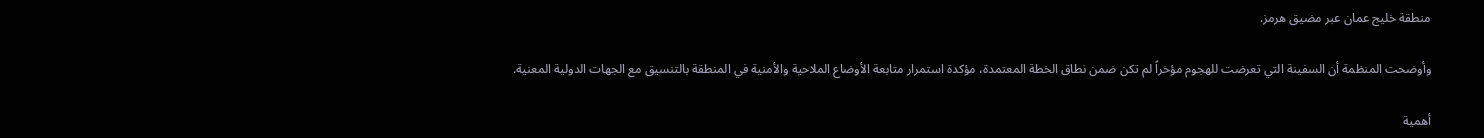منطقة خليج عمان عبر مضيق هرمز.

وأوضحت المنظمة أن السفينة التي تعرضت للهجوم مؤخراً لم تكن ضمن نطاق الخطة المعتمدة، مؤكدة استمرار متابعة الأوضاع الملاحية والأمنية في المنطقة بالتنسيق مع الجهات الدولية المعنية.

أهمية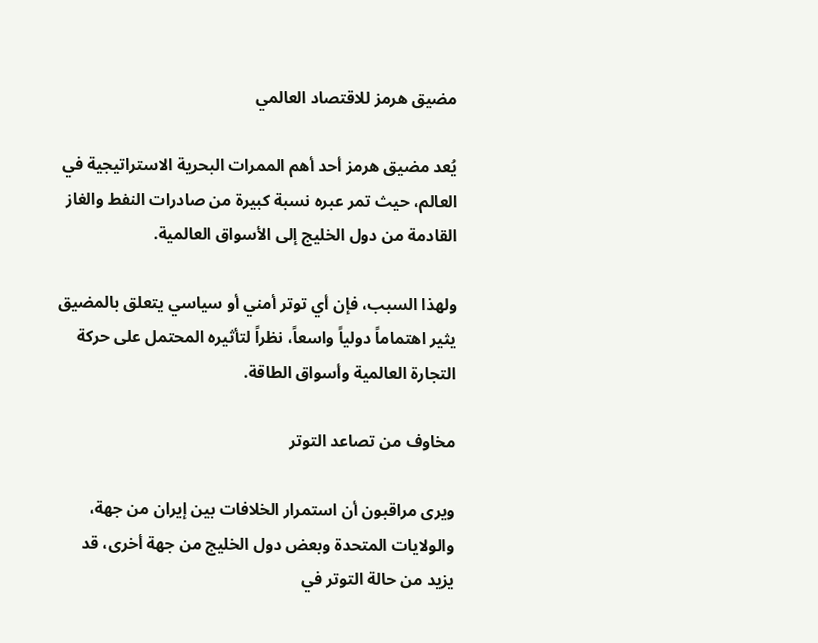مضيق هرمز للاقتصاد العالمي

يُعد مضيق هرمز أحد أهم الممرات البحرية الاستراتيجية في العالم، حيث تمر عبره نسبة كبيرة من صادرات النفط والغاز القادمة من دول الخليج إلى الأسواق العالمية.

ولهذا السبب، فإن أي توتر أمني أو سياسي يتعلق بالمضيق يثير اهتماماً دولياً واسعاً، نظراً لتأثيره المحتمل على حركة التجارة العالمية وأسواق الطاقة.

مخاوف من تصاعد التوتر

ويرى مراقبون أن استمرار الخلافات بين إيران من جهة، والولايات المتحدة وبعض دول الخليج من جهة أخرى، قد يزيد من حالة التوتر في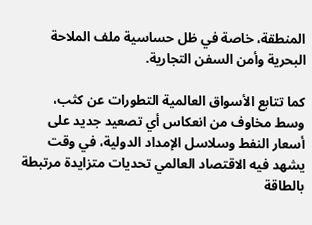المنطقة، خاصة في ظل حساسية ملف الملاحة البحرية وأمن السفن التجارية.

كما تتابع الأسواق العالمية التطورات عن كثب، وسط مخاوف من انعكاس أي تصعيد جديد على أسعار النفط وسلاسل الإمداد الدولية، في وقت يشهد فيه الاقتصاد العالمي تحديات متزايدة مرتبطة بالطاقة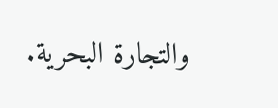والتجارة البحرية.